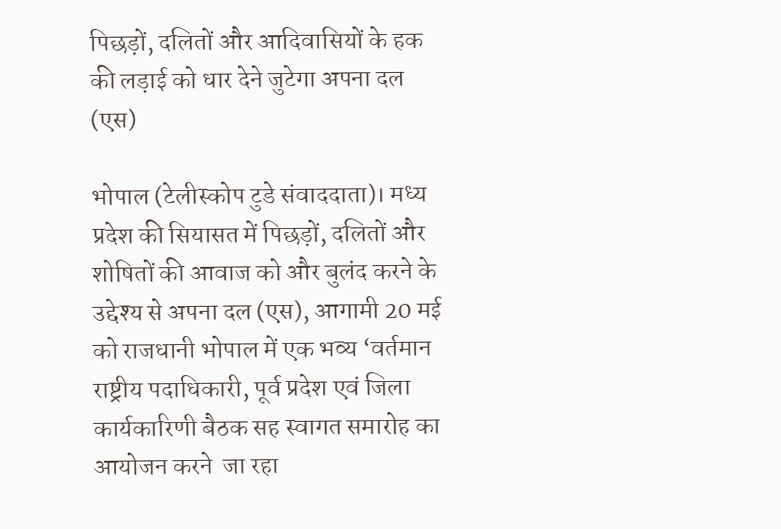पिछड़ों, दलितों और आदिवासियों के हक की लड़ाई को धार देने जुटेगा अपना दल (एस)

भोपाल (टेलीस्कोप टुडे संवाददाता)। मध्य प्रदेश की सियासत में पिछड़ों, दलितों और शोषितों की आवाज को और बुलंद करने के उद्देश्य से अपना दल (एस), आगामी 20 मई को राजधानी भोपाल में एक भव्य ‘वर्तमान राष्ट्रीय पदाधिकारी, पूर्व प्रदेश एवं जिला कार्यकारिणी बैठक सह स्वागत समारोह का आयोजन करने  जा रहा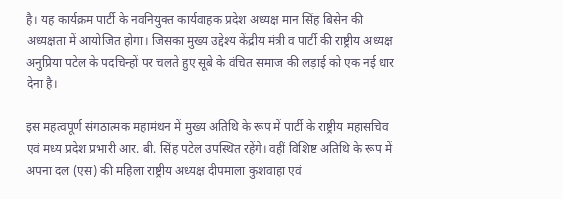है। यह कार्यक्रम पार्टी के नवनियुक्त कार्यवाहक प्रदेश अध्यक्ष मान सिंह बिसेन की अध्यक्षता में आयोजित होगा। जिसका मुख्य उद्देश्य केंद्रीय मंत्री व पार्टी की राष्ट्रीय अध्यक्ष अनुप्रिया पटेल के पदचिन्हों पर चलते हुए सूबे के वंचित समाज की लड़ाई को एक नई धार देना है।

इस महत्वपूर्ण संगठात्मक महामंथन में मुख्य अतिथि के रूप में पार्टी के राष्ट्रीय महासचिव एवं मध्य प्रदेश प्रभारी आर. बी. सिंह पटेल उपस्थित रहेंगे। वहीं विशिष्ट अतिथि के रूप में अपना दल (एस) की महिला राष्ट्रीय अध्यक्ष दीपमाला कुशवाहा एवं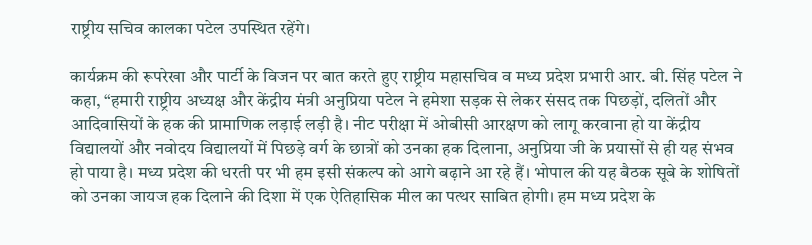राष्ट्रीय सचिव कालका पटेल उपस्थित रहेंगे।

कार्यक्रम की रूपरेखा और पार्टी के विजन पर बात करते हुए राष्ट्रीय महासचिव व मध्य प्रदेश प्रभारी आर. बी. सिंह पटेल ने कहा, “हमारी राष्ट्रीय अध्यक्ष और केंद्रीय मंत्री अनुप्रिया पटेल ने हमेशा सड़क से लेकर संसद तक पिछड़ों, दलितों और आदिवासियों के हक की प्रामाणिक लड़ाई लड़ी है। नीट परीक्षा में ओबीसी आरक्षण को लागू करवाना हो या केंद्रीय विद्यालयों और नवोदय विद्यालयों में पिछड़े वर्ग के छात्रों को उनका हक दिलाना, अनुप्रिया जी के प्रयासों से ही यह संभव हो पाया है। मध्य प्रदेश की धरती पर भी हम इसी संकल्प को आगे बढ़ाने आ रहे हैं। भोपाल की यह बैठक सूबे के शोषितों को उनका जायज हक दिलाने की दिशा में एक ऐतिहासिक मील का पत्थर साबित होगी। हम मध्य प्रदेश के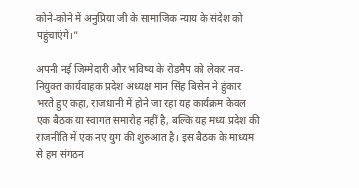कोने-कोने में अनुप्रिया जी के सामाजिक न्याय के संदेश को पहुंचाएंगे।”

अपनी नई जिम्मेदारी और भविष्य के रोडमैप को लेकर नव-नियुक्त कार्यवाहक प्रदेश अध्यक्ष मान सिंह बिसेन ने हुंकार भरते हुए कहा, राजधानी में होने जा रहा यह कार्यक्रम केवल एक बैठक या स्वागत समारोह नहीं है, बल्कि यह मध्य प्रदेश की राजनीति में एक नए युग की शुरुआत है। इस बैठक के माध्यम से हम संगठन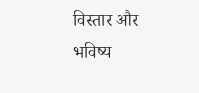विस्तार और भविष्य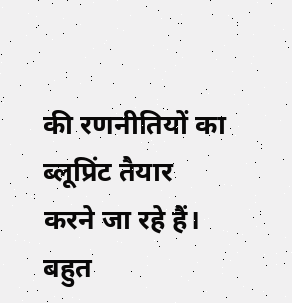की रणनीतियों का ब्लूप्रिंट तैयार करने जा रहे हैं। बहुत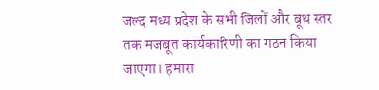जल्द मध्य प्रदेश के सभी जिलों और बूथ स्तर तक मजबूत कार्यकारिणी का गठन किया जाएगा। हमारा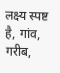लक्ष्य स्पष्ट है, गांव, गरीब,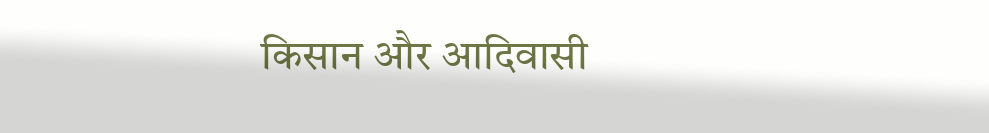किसान और आदिवासी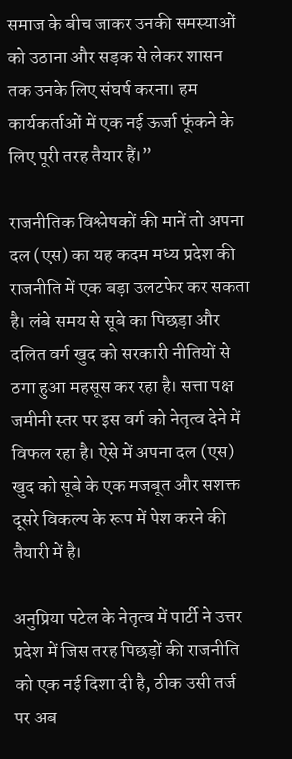समाज के बीच जाकर उनकी समस्याओं को उठाना और सड़क से लेकर शासन तक उनके लिए संघर्ष करना। हम कार्यकर्ताओं में एक नई ऊर्जा फूंकने के लिए पूरी तरह तैयार हैं।”

राजनीतिक विश्लेषकों की मानें तो अपना दल (एस) का यह कदम मध्य प्रदेश की राजनीति में एक बड़ा उलटफेर कर सकता है। लंबे समय से सूबे का पिछड़ा और दलित वर्ग खुद को सरकारी नीतियों से ठगा हुआ महसूस कर रहा है। सत्ता पक्ष जमीनी स्तर पर इस वर्ग को नेतृत्व देने में विफल रहा है। ऐसे में अपना दल (एस) खुद को सूबे के एक मजबूत और सशक्त दूसरे विकल्प के रूप में पेश करने की तैयारी में है।

अनुप्रिया पटेल के नेतृत्व में पार्टी ने उत्तर प्रदेश में जिस तरह पिछड़ों की राजनीति को एक नई दिशा दी है, ठीक उसी तर्ज पर अब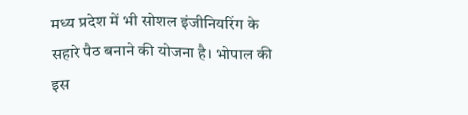मध्य प्रदेश में भी सोशल इंजीनियरिंग के सहारे पैठ बनाने की योजना है। भोपाल की इस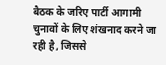बैठक के जरिए पार्टी आगामी चुनावों के लिए शंखनाद करने जा रही है, जिससे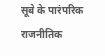सूबे के पारंपरिक राजनीतिक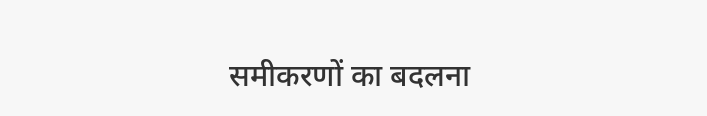समीकरणों का बदलना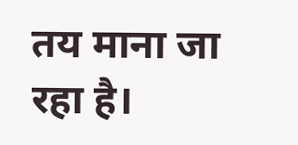तय माना जा रहा है।